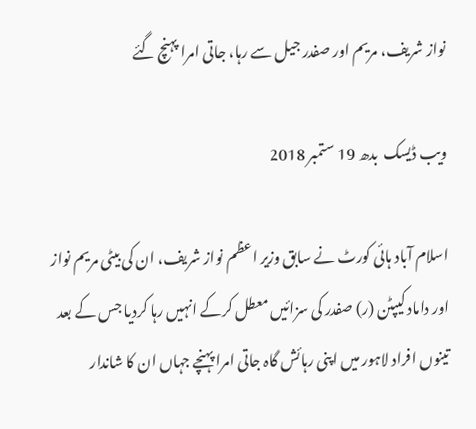نواز شریف، مریم اور صفدر جیل سے رہا، جاتی امرا پہنچ گئے

ویب ڈیسک  بدھ 19 ستمبر 2018

اسلام آباد ہائی کورٹ نے سابق وزیر اعظم نواز شریف، ان کی بیٹی مریم نواز اور داماد کیپٹن (ر) صفدر کی سزائیں معطل کرکے انہیں رہا کردیا جس کے بعد تینوں افراد لاہور میں اپنی رہائش گاہ جاتی امرا پہنچے جہاں ان کا شاندار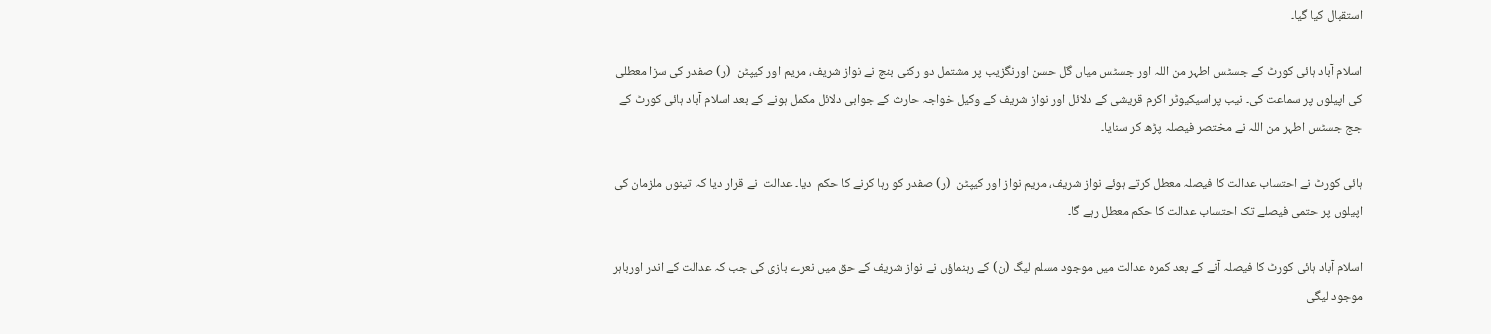استقبال کیا گیا۔

اسلام آباد ہائی کورٹ کے جسٹس اطہر من اللہ اور جسٹس میاں گل حسن اورنگزیب پر مشتمل دو رکنی بنچ نے نواز شریف، مریم اور کیپٹن  (ر) صفدر کی سزا معطلی کی اپیلوں پر سماعت کی۔ نیب پراسیکیوٹر اکرم قریشی کے دلائل اور نواز شریف کے وکیل خواجہ حارث کے جوابی دلائل مکمل ہونے کے بعد اسلام آباد ہائی کورٹ کے جج جسٹس اطہر من اللہ نے مختصر فیصلہ پڑھ کر سنایا۔

ہائی کورٹ نے احتساب عدالت کا فیصلہ معطل کرتے ہوئے نواز شریف، مریم نواز اور کیپٹن  (ر) صفدر کو رہا کرنے کا حکم  دیا۔ عدالت  نے قرار دیا کہ تینوں ملزمان کی اپیلوں پر حتمی فیصلے تک احتساب عدالت کا حکم معطل رہے گا۔

اسلام آباد ہائی کورٹ کا فیصلہ آنے کے بعد كمرہ عدالت میں موجود مسلم لیگ (ن) كے رہنماؤں نے نواز شریف كے حق میں نعرے بازی كی جب کہ عدالت کے اندر اورباہر موجود لیگی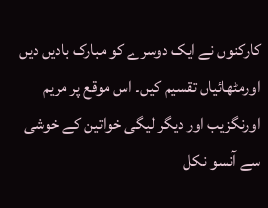کارکنوں نے ایک دوسرے کو مبارک بادیں دیں اورمٹھائیاں تقسیم کیں۔ اس موقع پر مریم اورنگزیب اور دیگر لیگی خواتین كے خوشی سے آنسو نكل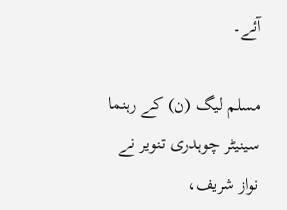آئے۔

مسلم لیگ (ن) كے رہنما سینیٹر چوہدری تنویر نے نواز شریف،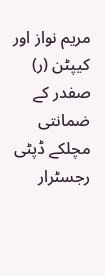مریم نواز اور كیپٹن (ر) صفدر كے ضمانتی مچلكے ڈپٹی رجسٹرار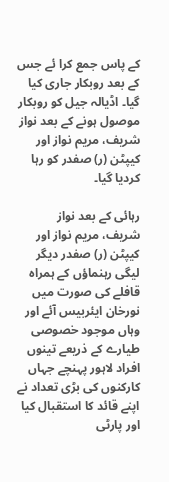كے پاس جمع كرا ئے جس کے بعد روبکار جاری کیا گیا۔ اڈیالہ جیل کو روبکار موصول ہونے کے بعد نواز شریف، مریم نواز اور کیپٹن (ر) صفدر کو رہا کردیا گیا۔

رہائی کے بعد نواز شریف، مریم نواز اور كیپٹن (ر) صفدر دیگر لیگی رہنماؤں کے ہمراہ قافلے کی صورت میں نورخان ایئربیس آئے اور وہاں موجود خصوصی طیارے کے ذریعے تینوں افراد لاہور پہنچے جہاں کارکنوں کی بڑی تعداد نے اپنے قائد کا استقبال کیا اور پارٹی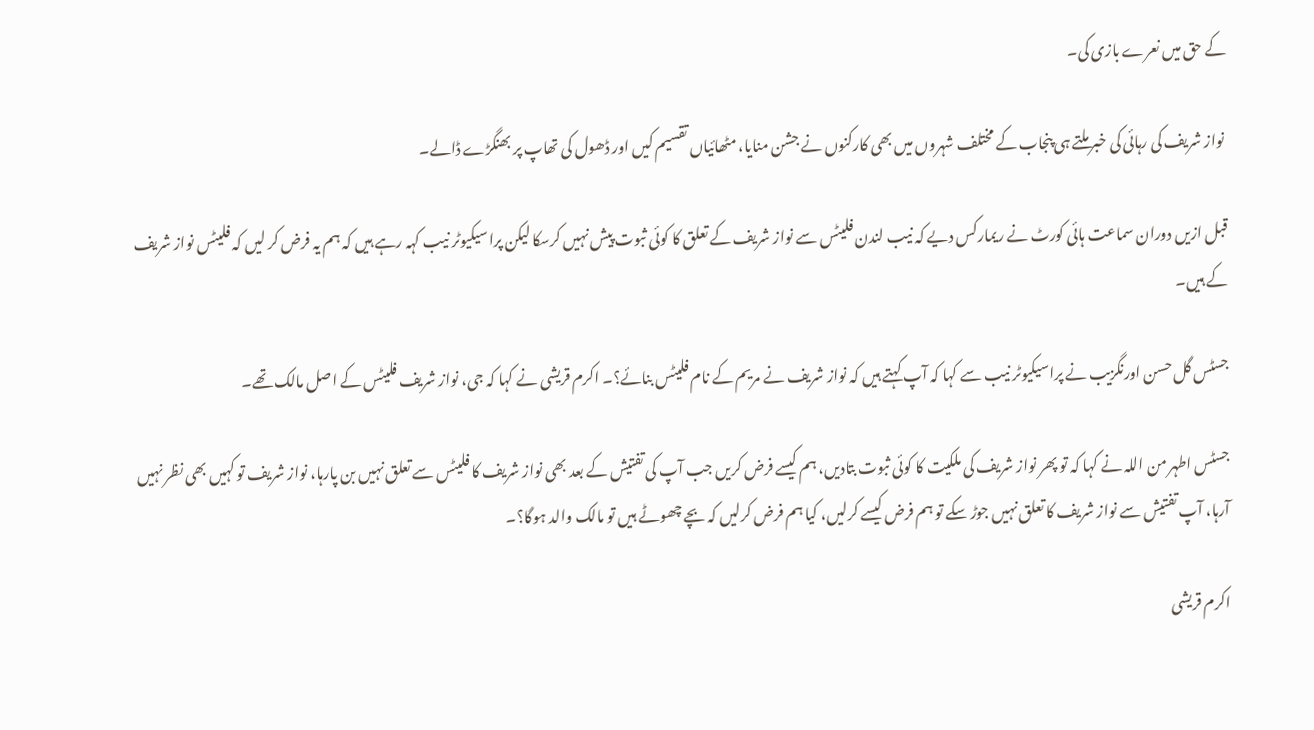کے حق میں نعرے بازی کی۔

 نواز شریف کی رہائی کی خبر ملتے ہی پنجاب کے مختلف شہروں میں بھی کارکنوں نے جشن منایا، مٹھائیاں تقسیم کیں اور ڈھول کی تھاپ پر بھنگڑے ڈالے۔

قبل ازیں دوران سماعت ہائی کورٹ نے ریمارکس دیے کہ نیب لندن فلیٹس سے نواز شریف کے تعلق کا کوئی ثبوت پیش نہیں کرسکا لیکن پراسیکیوٹر نیب کہہ رہے ہیں کہ ہم یہ فرض کر لیں کہ فلیٹس نواز شریف کے ہیں۔

جسٹس گل حسن اورنگزیب نے پراسیکیوٹر نیب سے کہا کہ آپ کہتے ہیں کہ نواز شریف نے مریم کے نام فلیٹس بنائے؟۔ اکرم قریشی نے کہا کہ جی، نواز شریف فلیٹس کے اصل مالک تھے۔

جسٹس اطہر من اللہ نے کہا کہ تو پھر نواز شریف کی ملکیت کا کوئی ثبوت بتادیں، ہم کیسے فرض کریں جب آپ کی تفتیش کے بعد بھی نواز شریف کا فلیٹس سے تعلق نہیں بن پارہا، نواز شریف تو کہیں بھی نظر نہیں آرہا، آپ تفتیش سے نواز شریف کا تعلق نہیں جوڑ سکے تو ہم فرض کیسے کرلیں، کیا ہم فرض کرلیں کہ بچے چھوٹے ہیں تو مالک والد ہوگا؟۔

اکرم قریشی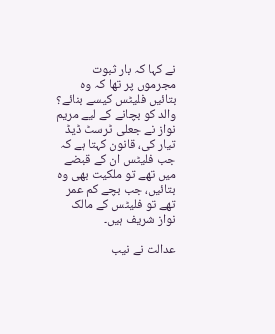نے کہا کہ بار ثبوت مجرموں پر تھا کہ وہ بتائیں فلیٹس کیسے بنائے؟ والد کو بچانے کے لیے مریم نواز نے جعلی ٹرسٹ ڈیڈ تیار کی، قانون کہتا ہے کہ جب فلیٹس ان کے قبضے میں تھے تو ملکیت بھی وہ بتائیں، جب بچے کم عمر تھے تو فلیٹس کے مالک نواز شریف ہیں۔

عدالت نے نیب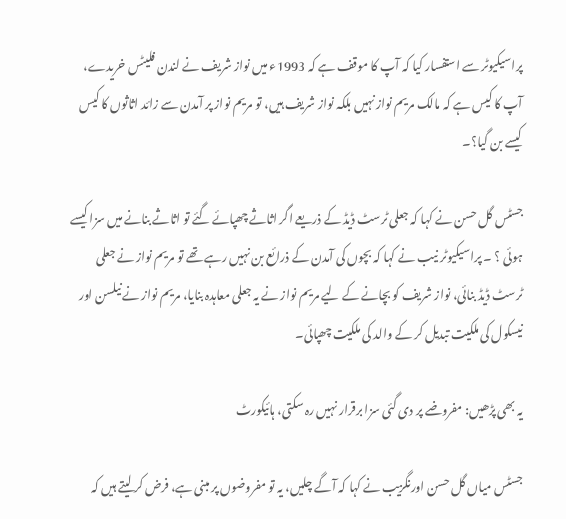پراسیکیوٹر سے استفسار کیا کہ آپ کا موقف ہے کہ 1993ء میں نواز شریف نے لندن فلیٹس خریدے، آپ کا کیس ہے کہ مالک مریم نواز نہیں بلکہ نواز شریف ہیں، تو مریم نواز پر آمدن سے زائد اثاثوں کا کیس کیسے بن گیا؟۔

جسٹس گل حسن نے کہا کہ جعلی ٹرسٹ ڈیڈ کے ذریعے اگر اثاثے چھپائے گئے تو اثاثے بنانے میں سزا کیسے ہوئی ؟ ۔ پراسیکیوٹر نیب نے کہا کہ بچوں کی آمدن کے ذرائع بن نہیں رہے تھے تو مریم نواز نے جعلی ٹرسٹ ڈیڈ بنائی، نواز شریف کو بچانے کے لیے مریم نواز نے یہ جعلی معاہدہ بنایا، مریم نواز نے نیلسن اور نیسکول کی ملکیت تبدیل کر کے والد کی ملکیت چھپائی۔

یہ بھی پڑھیں: مفروضے پر دی گئی سزا برقرار نہیں رہ سکتی، ہائیکورٹ

جسٹس میاں گل حسن اورنگزیب نے کہا کہ آگے چلیں، یہ تو مفروضوں پر مبنی ہے، فرض کر لیتے ہیں کہ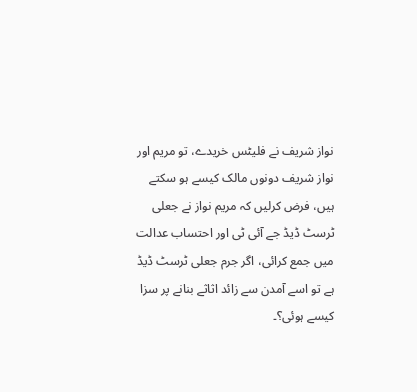نواز شریف نے فلیٹس خریدے، تو مریم اور نواز شریف دونوں مالک کیسے ہو سکتے ہیں، فرض کرلیں کہ مریم نواز نے جعلی ٹرسٹ ڈیڈ جے آئی ٹی اور احتساب عدالت میں جمع کرائی، اگر جرم جعلی ٹرسٹ ڈیڈ ہے تو اسے آمدن سے زائد اثاثے بنانے پر سزا کیسے ہوئی؟۔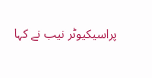پراسیکیوٹر نیب نے کہا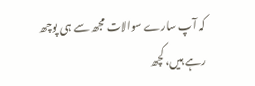کہ آپ سارے سوالات مجھ سے ہی پوچھ رہے ہیں، کچھ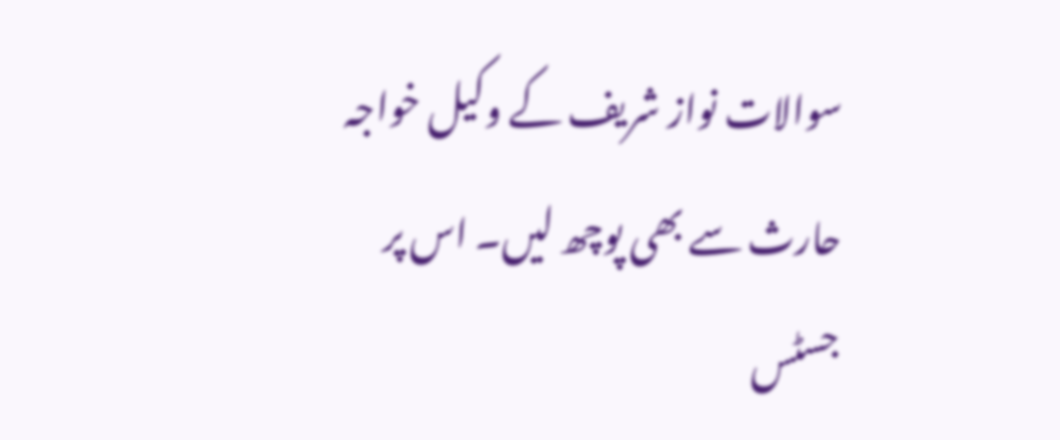سوالات نواز شریف کے وکیل خواجہ حارث سے بھی پوچھ لیں۔ اس پر جسٹس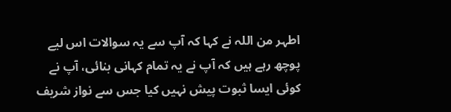اطہر من اللہ نے کہا کہ آپ سے یہ سوالات اس لیے پوچھ رہے ہیں کہ آپ نے یہ تمام کہانی بنائی، آپ نے کوئی ایسا ثبوت پیش نہیں کیا جس سے نواز شریف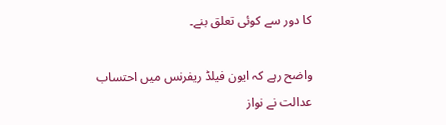کا دور سے کوئی تعلق بنے۔

واضح رہے کہ ایون فیلڈ ریفرنس میں احتساب عدالت نے نواز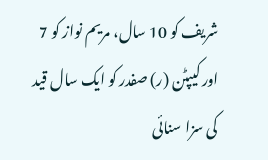شریف کو 10 سال، مریم نواز کو 7 اور کیپٹن (ر) صفدر کو ایک سال قید کی سزا سنائی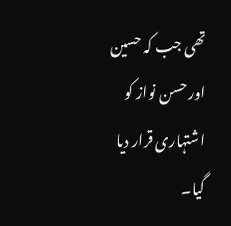تھی جب کہ حسین اور حسن نواز کو اشتہاری قرار دیا گیا۔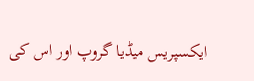ایکسپریس میڈیا گروپ اور اس کی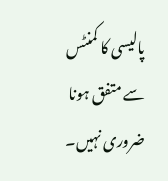پالیسی کا کمنٹس سے متفق ہونا ضروری نہیں۔